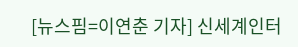[뉴스핌=이연춘 기자] 신세계인터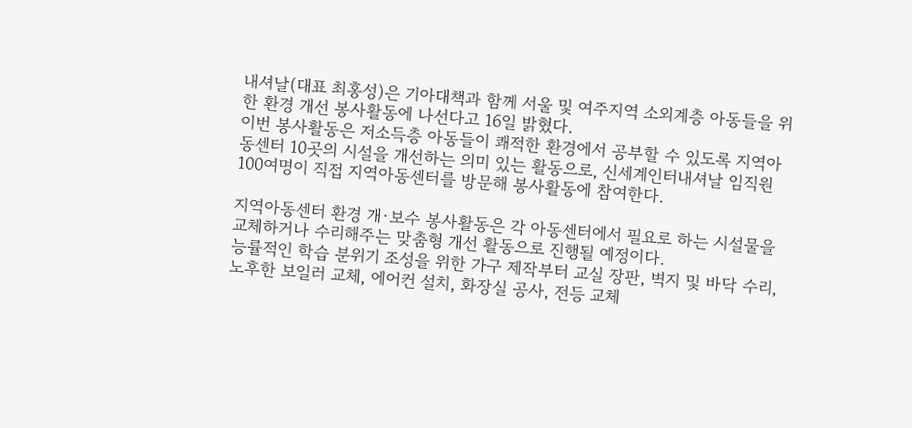내셔날(대표 최홍성)은 기아대책과 함께 서울 및 여주지역 소외계층 아동들을 위한 환경 개선 봉사활동에 나선다고 16일 밝혔다.
이번 봉사활동은 저소득층 아동들이 쾌적한 환경에서 공부할 수 있도록 지역아동센터 10곳의 시설을 개선하는 의미 있는 활동으로, 신세계인터내셔날 임직원 100여명이 직접 지역아동센터를 방문해 봉사활동에 참여한다.

지역아동센터 환경 개·보수 봉사활동은 각 아동센터에서 필요로 하는 시설물을 교체하거나 수리해주는 맞춤형 개선 활동으로 진행될 예정이다.
능률적인 학습 분위기 조성을 위한 가구 제작부터 교실 장판, 벽지 및 바닥 수리, 노후한 보일러 교체, 에어컨 설치, 화장실 공사, 전등 교체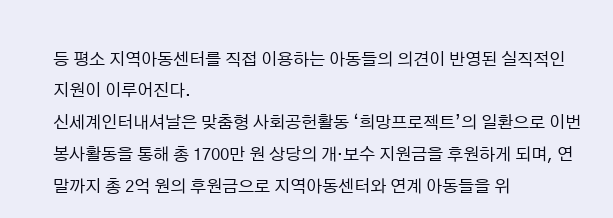등 평소 지역아동센터를 직접 이용하는 아동들의 의견이 반영된 실직적인 지원이 이루어진다.
신세계인터내셔날은 맞춤형 사회공헌활동 ‘희망프로젝트’의 일환으로 이번 봉사활동을 통해 총 1700만 원 상당의 개·보수 지원금을 후원하게 되며, 연말까지 총 2억 원의 후원금으로 지역아동센터와 연계 아동들을 위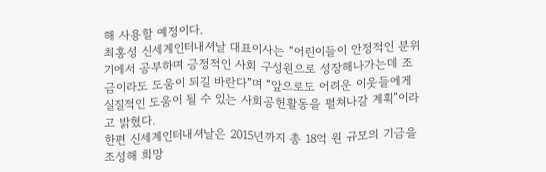해 사용할 예정이다.
최홍성 신세계인터내셔날 대표이사는 “어린이들이 안정적인 분위기에서 공부하며 긍정적인 사회 구성원으로 성장해나가는데 조금이라도 도움이 되길 바란다”며 “앞으로도 어려운 이웃들에게 실질적인 도움이 될 수 있는 사회공헌활동을 펼쳐나갈 계획”이라고 밝혔다.
한편 신세계인터내셔날은 2015년까지 총 18억 원 규모의 기금을 조성해 희망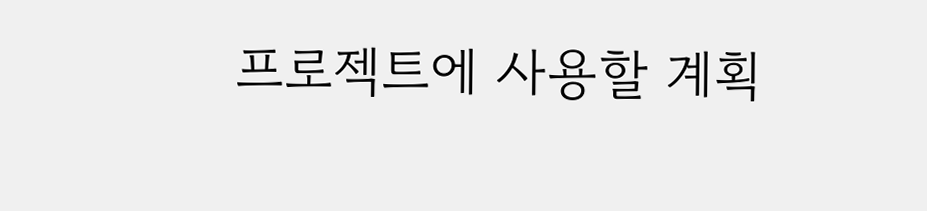프로젝트에 사용할 계획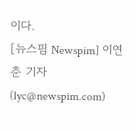이다.
[뉴스핌 Newspim] 이연춘 기자 (lyc@newspim.com)